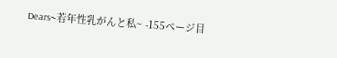Dears~若年性乳がんと私~ -155ページ目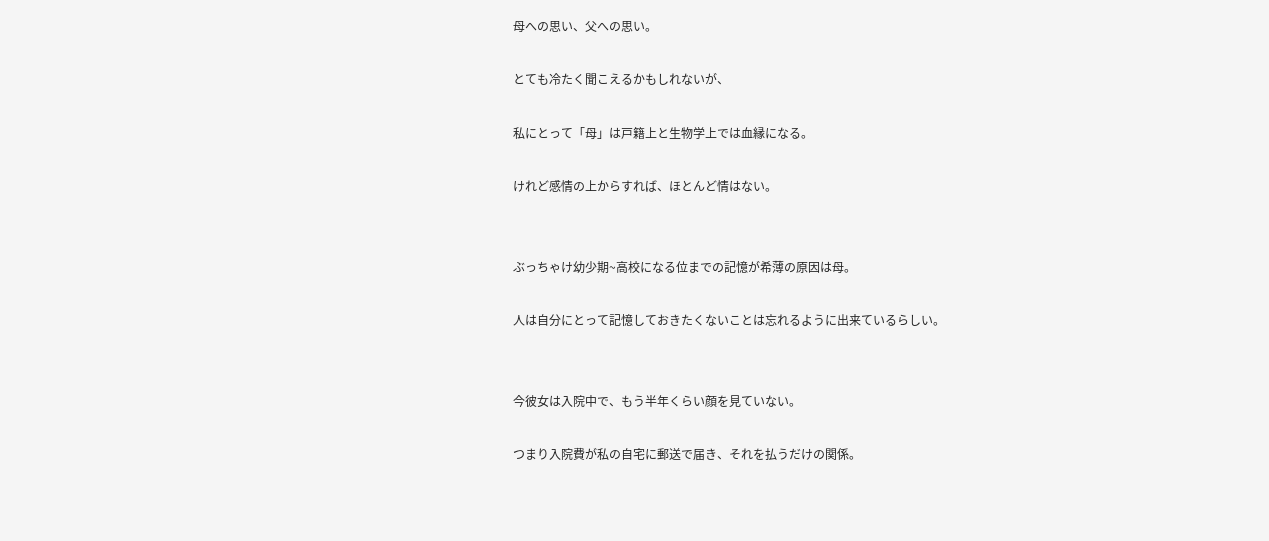母への思い、父への思い。

とても冷たく聞こえるかもしれないが、

私にとって「母」は戸籍上と生物学上では血縁になる。

けれど感情の上からすれば、ほとんど情はない。


ぶっちゃけ幼少期~高校になる位までの記憶が希薄の原因は母。

人は自分にとって記憶しておきたくないことは忘れるように出来ているらしい。


今彼女は入院中で、もう半年くらい顔を見ていない。

つまり入院費が私の自宅に郵送で届き、それを払うだけの関係。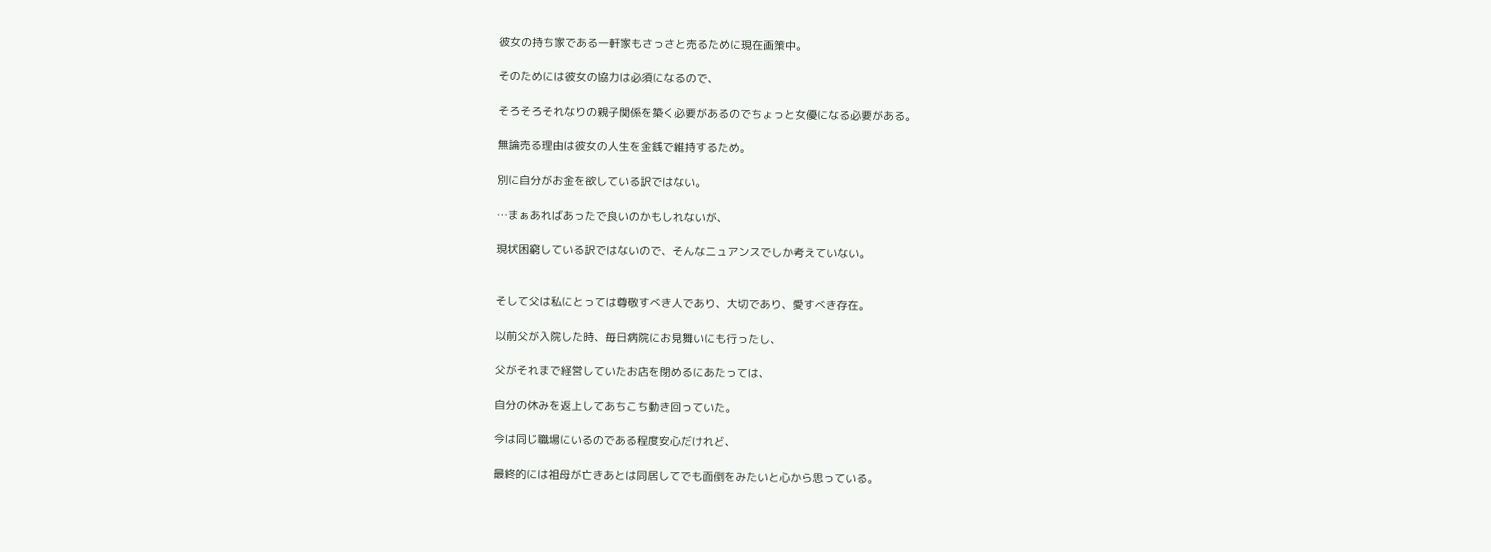彼女の持ち家である一軒家もさっさと売るために現在画策中。

そのためには彼女の協力は必須になるので、

そろそろそれなりの親子関係を築く必要があるのでちょっと女優になる必要がある。

無論売る理由は彼女の人生を金銭で維持するため。

別に自分がお金を欲している訳ではない。

…まぁあればあったで良いのかもしれないが、

現状困窮している訳ではないので、そんなニュアンスでしか考えていない。


そして父は私にとっては尊敬すべき人であり、大切であり、愛すべき存在。

以前父が入院した時、毎日病院にお見舞いにも行ったし、

父がそれまで経営していたお店を閉めるにあたっては、

自分の休みを返上してあちこち動き回っていた。

今は同じ職場にいるのである程度安心だけれど、

最終的には祖母が亡きあとは同居してでも面倒をみたいと心から思っている。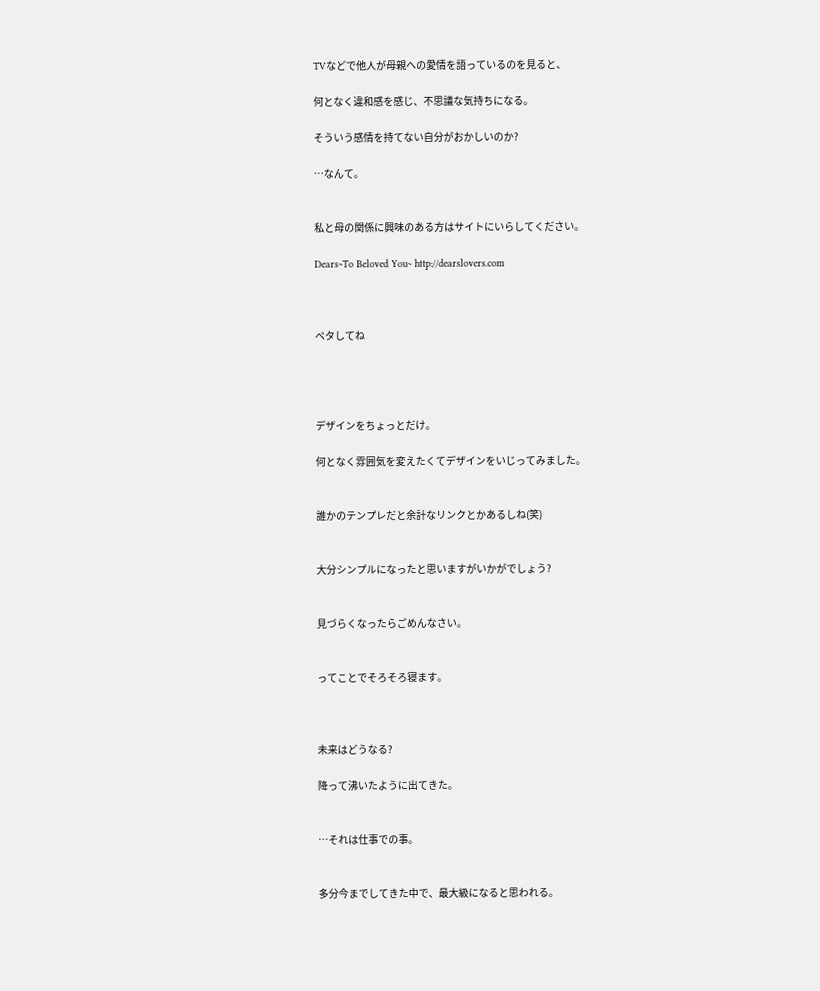TVなどで他人が母親への愛情を語っているのを見ると、

何となく違和感を感じ、不思議な気持ちになる。

そういう感情を持てない自分がおかしいのか?

…なんて。


私と母の関係に興味のある方はサイトにいらしてください。

Dears~To Beloved You~ http://dearslovers.com



ペタしてね




デザインをちょっとだけ。

何となく雰囲気を変えたくてデザインをいじってみました。


誰かのテンプレだと余計なリンクとかあるしね(笑)


大分シンプルになったと思いますがいかがでしょう?


見づらくなったらごめんなさい。


ってことでそろそろ寝ます。



未来はどうなる?

降って沸いたように出てきた。


…それは仕事での事。


多分今までしてきた中で、最大級になると思われる。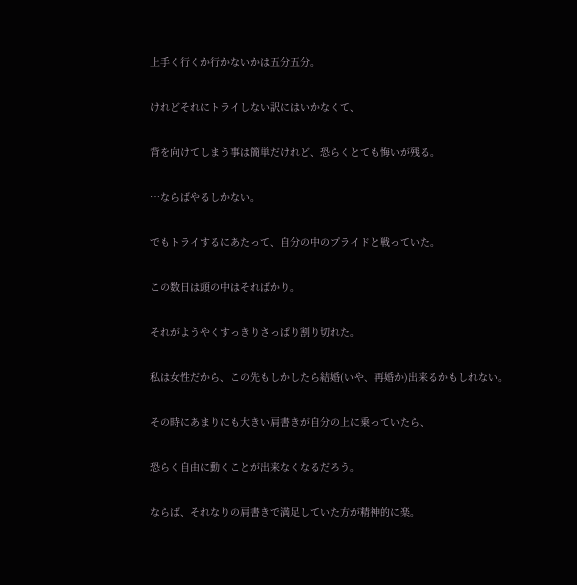上手く行くか行かないかは五分五分。


けれどそれにトライしない訳にはいかなくて、


背を向けてしまう事は簡単だけれど、恐らくとても悔いが残る。


…ならばやるしかない。


でもトライするにあたって、自分の中のプライドと戦っていた。


この数日は頭の中はそればかり。


それがようやくすっきりさっぱり割り切れた。


私は女性だから、この先もしかしたら結婚(いや、再婚か)出来るかもしれない。


その時にあまりにも大きい肩書きが自分の上に乗っていたら、


恐らく自由に動くことが出来なくなるだろう。


ならば、それなりの肩書きで満足していた方が精神的に楽。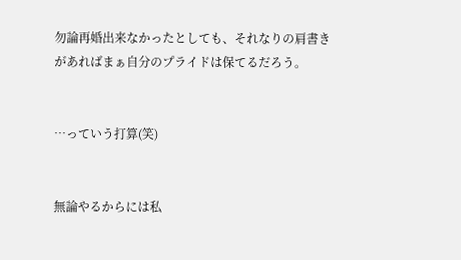勿論再婚出来なかったとしても、それなりの肩書きがあればまぁ自分のプライドは保てるだろう。


…っていう打算(笑)


無論やるからには私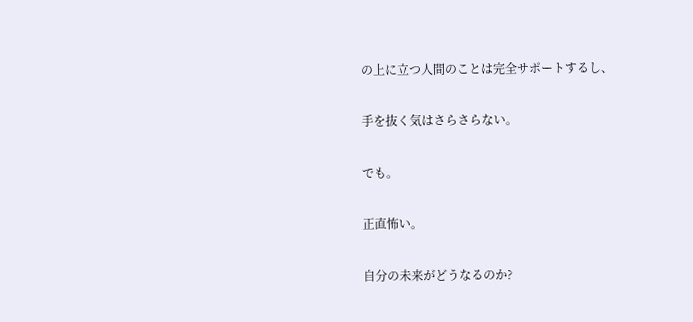の上に立つ人間のことは完全サポートするし、


手を抜く気はさらさらない。


でも。


正直怖い。


自分の未来がどうなるのか?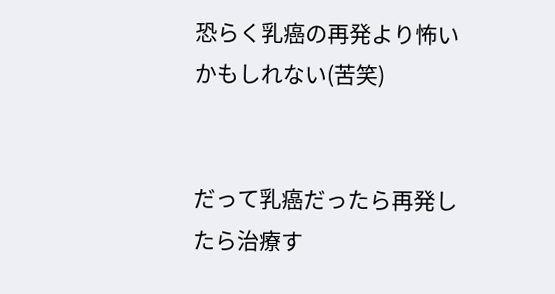恐らく乳癌の再発より怖いかもしれない(苦笑)


だって乳癌だったら再発したら治療す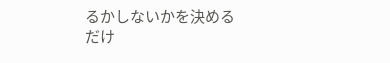るかしないかを決めるだけ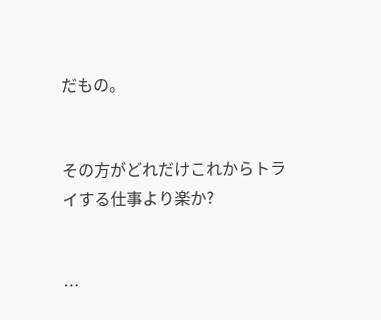だもの。


その方がどれだけこれからトライする仕事より楽か?


…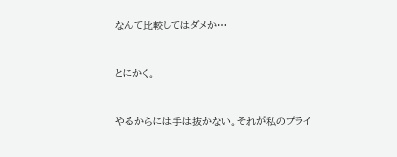なんて比較してはダメか…


とにかく。


やるからには手は抜かない。それが私のプライ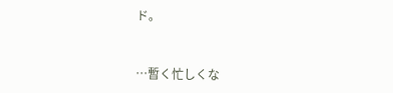ド。


…暫く忙しくな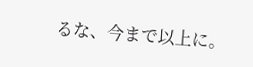るな、今まで以上に。